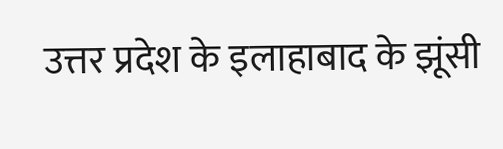उत्तर प्रदेश के इलाहाबाद के झूंसी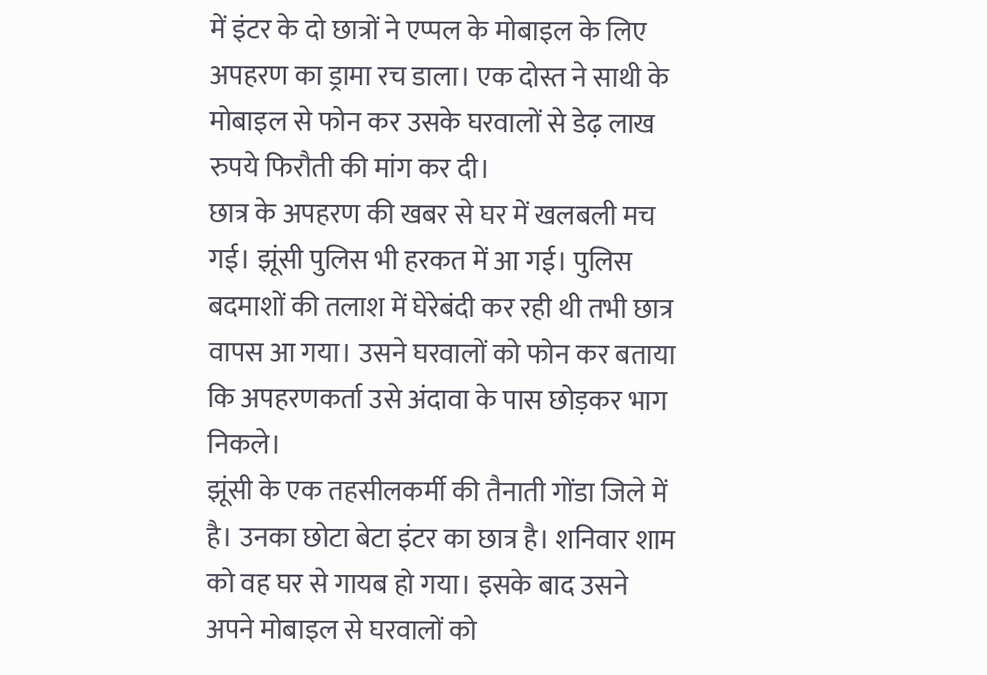में इंटर के दो छात्रों ने एप्पल के मोबाइल के लिए अपहरण का ड्रामा रच डाला। एक दोस्त ने साथी के मोबाइल से फोन कर उसके घरवालों से डेढ़ लाख रुपये फिरौती की मांग कर दी।
छात्र के अपहरण की खबर से घर में खलबली मच गई। झूंसी पुलिस भी हरकत में आ गई। पुलिस बदमाशों की तलाश में घेरेबंदी कर रही थी तभी छात्र वापस आ गया। उसने घरवालों को फोन कर बताया कि अपहरणकर्ता उसे अंदावा के पास छोड़कर भाग निकले।
झूंसी के एक तहसीलकर्मी की तैनाती गोंडा जिले में है। उनका छोटा बेटा इंटर का छात्र है। शनिवार शाम को वह घर से गायब हो गया। इसके बाद उसने अपने मोबाइल से घरवालों को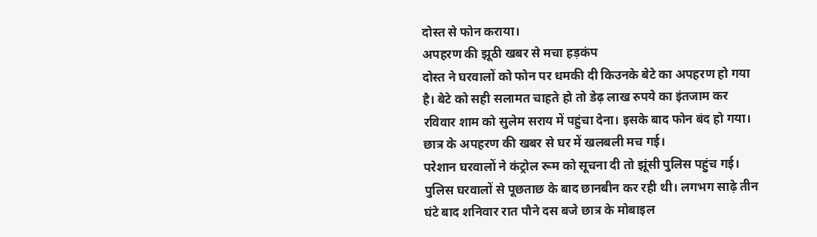दोस्त से फोन कराया।
अपहरण की झूठी खबर से मचा हड़कंप
दोस्त ने घरवालों को फोन पर धमकी दी किउनके बेटे का अपहरण हो गया है। बेटे को सही सलामत चाहते हो तो डेढ़ लाख रुपये का इंतजाम कर रविवार शाम को सुलेम सराय में पहुंचा देना। इसके बाद फोन बंद हो गया। छात्र के अपहरण की खबर से घर में खलबली मच गई।
परेशान घरवालों ने कंट्रोल रूम को सूचना दी तो झूंसी पुलिस पहुंच गई। पुलिस घरवालों से पूछताछ के बाद छानबीन कर रही थी। लगभग साढ़े तीन घंटे बाद शनिवार रात पौने दस बजे छात्र के मोबाइल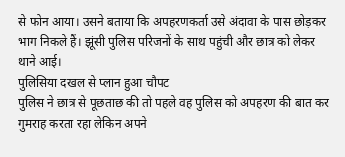से फोन आया। उसने बताया कि अपहरणकर्ता उसे अंदावा के पास छोड़कर भाग निकले हैं। झूंसी पुलिस परिजनों के साथ पहुंची और छात्र को लेकर थाने आई।
पुलिसिया दखल से प्लान हुआ चौपट
पुलिस ने छात्र से पूछताछ की तो पहले वह पुलिस को अपहरण की बात कर गुमराह करता रहा लेकिन अपने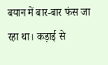बयान में बार-बार फंस जा रहा था। कड़ाई से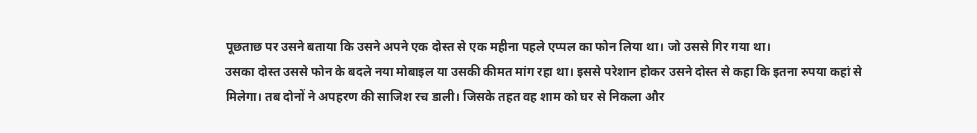पूछताछ पर उसने बताया कि उसने अपने एक दोस्त से एक महीना पहले एप्पल का फोन लिया था। जो उससे गिर गया था।
उसका दोस्त उससे फोन के बदले नया मोबाइल या उसकी कीमत मांग रहा था। इससे परेशान होकर उसने दोस्त से कहा कि इतना रुपया कहां से मिलेगा। तब दोनों ने अपहरण की साजिश रच डाली। जिसके तहत वह शाम को घर से निकला और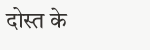दोस्त के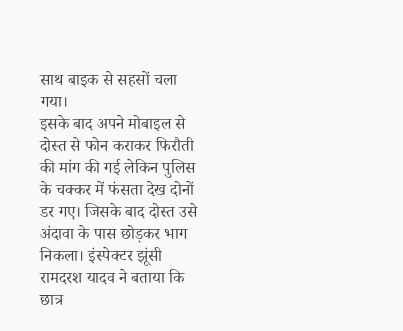साथ बाइक से सहसों चला गया।
इसके बाद अपने मोबाइल से दोस्त से फोन कराकर फिरौती की मांग की गई लेकिन पुलिस के चक्कर में फंसता देख दोनों डर गए। जिसके बाद दोस्त उसे अंदावा के पास छोड़कर भाग निकला। इंस्पेक्टर झूंसी रामदरश यादव ने बताया कि छात्र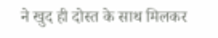ने खुद ही दोस्त के साथ मिलकर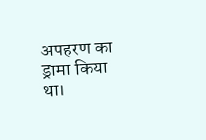अपहरण का ड्रामा किया था।